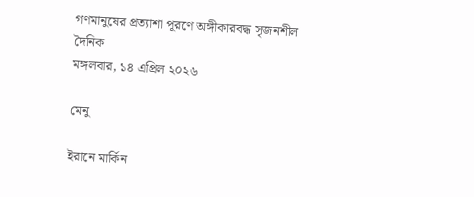গণমানুষের প্রত্যাশা পূরণে অঙ্গীকারবদ্ধ সৃজনশীল দৈনিক
মঙ্গলবার, ১৪ এপ্রিল ২০২৬

মেনু

ইরানে মার্কিন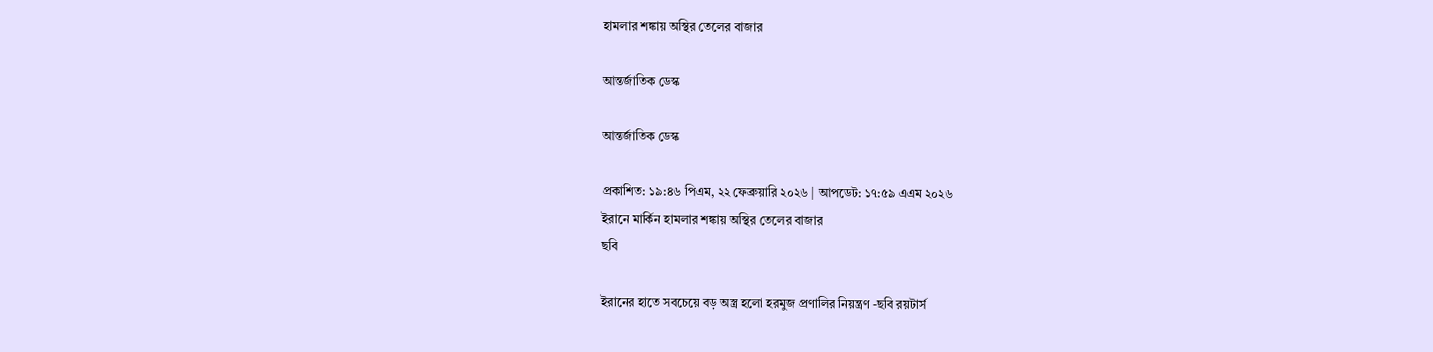হামলার শঙ্কায় অস্থির তেলের বাজার

আন্তর্জাতিক ডেস্ক

আন্তর্জাতিক ডেস্ক

প্রকাশিত: ১৯:৪৬ পিএম, ২২ ফেব্রুয়ারি ২০২৬ | আপডেট: ১৭:৫৯ এএম ২০২৬
ইরানে মার্কিন হামলার শঙ্কায় অস্থির তেলের বাজার
ছবি

ইরানের হাতে সবচেয়ে বড় অস্ত্র হলো হরমুজ প্রণালির নিয়ন্ত্রণ -ছবি রয়টার্স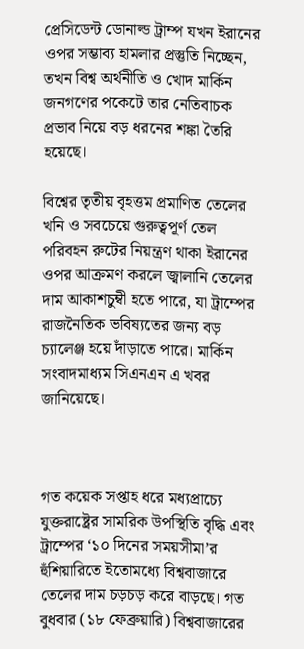প্রেসিডেন্ট ডোনাল্ড ট্রাম্প যখন ইরানের ওপর সম্ভাব্য হামলার প্রস্তুতি নিচ্ছেন, তখন বিশ্ব অর্থনীতি ও খোদ মার্কিন জনগণের পকেটে তার নেতিবাচক প্রভাব নিয়ে বড় ধরনের শঙ্কা তৈরি হয়েছে।

বিশ্বের তৃতীয় বৃহত্তম প্রমাণিত তেলের খনি ও সবচেয়ে গুরুত্বপূর্ণ তেল পরিবহন রুটের নিয়ন্ত্রণ থাকা ইরানের ওপর আক্রমণ করলে জ্বালানি তেলের দাম আকাশচুম্বী হতে পারে, যা ট্রাম্পের রাজনৈতিক ভবিষ্যতের জন্য বড় চ্যালেঞ্জ হয়ে দাঁড়াতে পারে। মার্কিন সংবাদমাধ্যম সিএনএন এ খবর জানিয়েছে।



গত কয়েক সপ্তাহ ধরে মধ্যপ্রাচ্যে যুক্তরাষ্ট্রের সামরিক উপস্থিতি বৃদ্ধি এবং ট্রাম্পের ‘১০ দিনের সময়সীমা’র হুঁশিয়ারিতে ইতোমধ্যে বিশ্ববাজারে তেলের দাম চড়চড় করে বাড়ছে। গত বুধবার (১৮ ফেব্রুয়ারি) বিশ্ববাজারের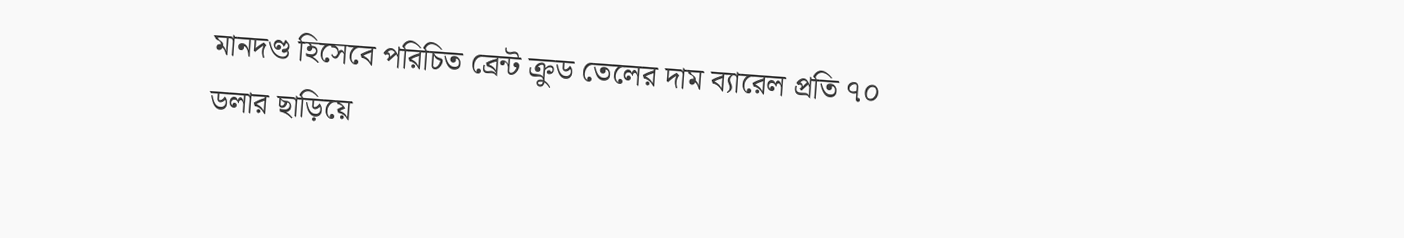মানদণ্ড হিসেবে পরিচিত ব্রেন্ট ক্রুড তেলের দাম ব্যারেল প্রতি ৭০ ডলার ছাড়িয়ে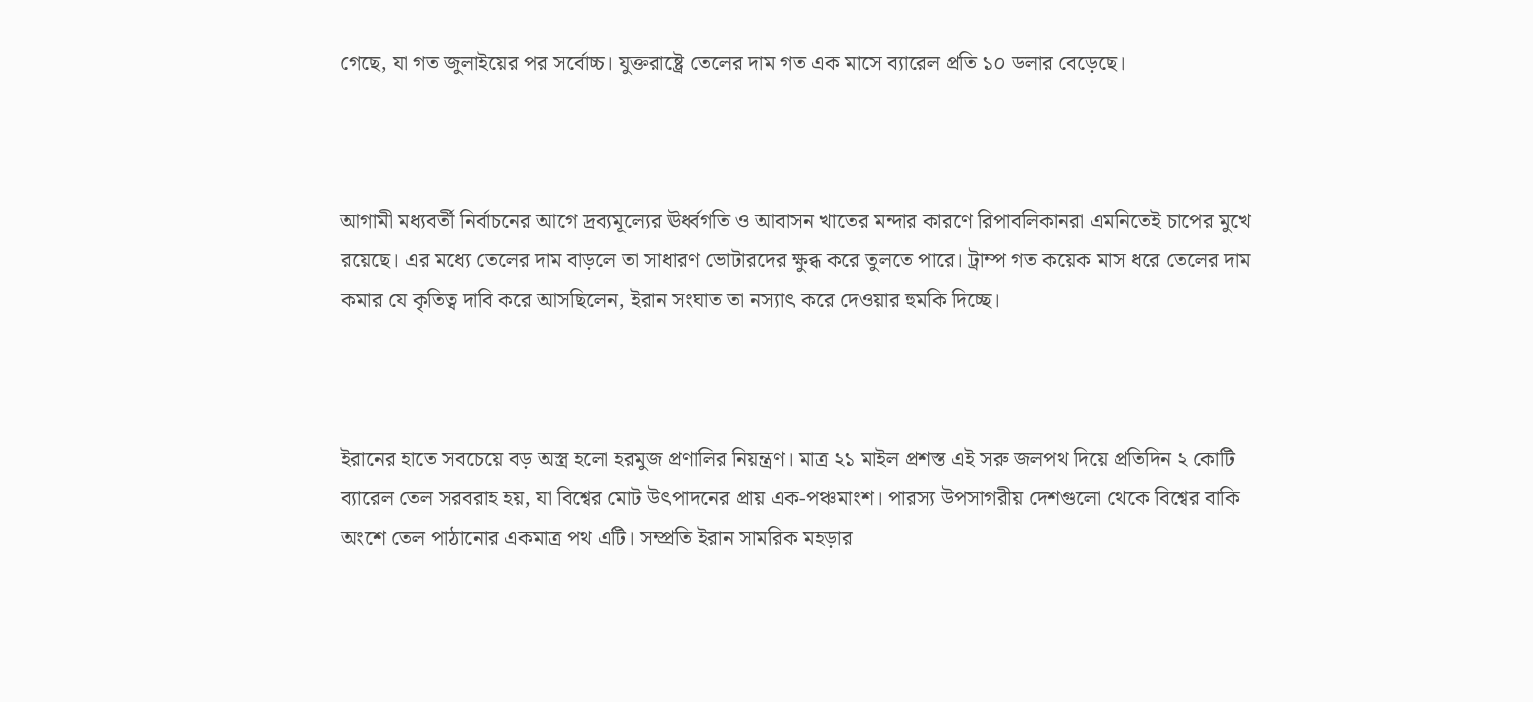গেছে, যা গত জুলাইয়ের পর সর্বোচ্চ। যুক্তরাষ্ট্রে তেলের দাম গত এক মাসে ব্যারেল প্রতি ১০ ডলার বেড়েছে।



আগামী মধ্যবর্তী নির্বাচনের আগে দ্রব্যমূল্যের ঊর্ধ্বগতি ও আবাসন খাতের মন্দার কারণে রিপাবলিকানরা এমনিতেই চাপের মুখে রয়েছে। এর মধ্যে তেলের দাম বাড়লে তা সাধারণ ভোটারদের ক্ষুব্ধ করে তুলতে পারে। ট্রাম্প গত কয়েক মাস ধরে তেলের দাম কমার যে কৃতিত্ব দাবি করে আসছিলেন, ইরান সংঘাত তা নস্যাৎ করে দেওয়ার হুমকি দিচ্ছে।



ইরানের হাতে সবচেয়ে বড় অস্ত্র হলো হরমুজ প্রণালির নিয়ন্ত্রণ। মাত্র ২১ মাইল প্রশস্ত এই সরু জলপথ দিয়ে প্রতিদিন ২ কোটি ব্যারেল তেল সরবরাহ হয়, যা বিশ্বের মোট উৎপাদনের প্রায় এক-পঞ্চমাংশ। পারস্য উপসাগরীয় দেশগুলো থেকে বিশ্বের বাকি অংশে তেল পাঠানোর একমাত্র পথ এটি। সম্প্রতি ইরান সামরিক মহড়ার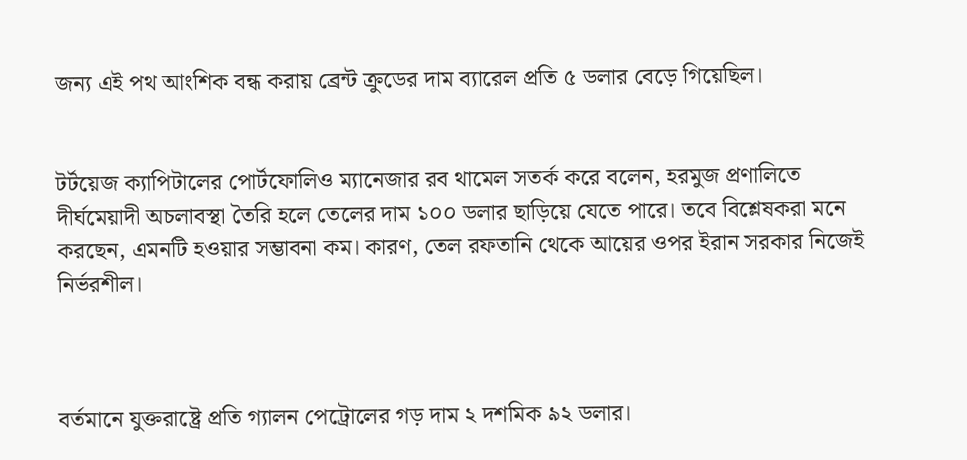জন্য এই পথ আংশিক বন্ধ করায় ব্রেন্ট ক্রুডের দাম ব্যারেল প্রতি ৫ ডলার বেড়ে গিয়েছিল।


টর্টয়েজ ক্যাপিটালের পোর্টফোলিও ম্যানেজার রব থামেল সতর্ক করে বলেন, হরমুজ প্রণালিতে দীর্ঘমেয়াদী অচলাবস্থা তৈরি হলে তেলের দাম ১০০ ডলার ছাড়িয়ে যেতে পারে। তবে বিশ্লেষকরা মনে করছেন, এমনটি হওয়ার সম্ভাবনা কম। কারণ, তেল রফতানি থেকে আয়ের ওপর ইরান সরকার নিজেই নির্ভরশীল।



বর্তমানে যুক্তরাষ্ট্রে প্রতি গ্যালন পেট্রোলের গড় দাম ২ দশমিক ৯২ ডলার।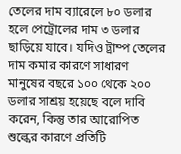তেলের দাম ব্যারেলে ৮০ ডলার হলে পেট্রোলের দাম ৩ ডলার ছাড়িয়ে যাবে। যদিও ট্রাম্প তেলের দাম কমার কারণে সাধারণ মানুষের বছরে ১০০ থেকে ২০০ ডলার সাশ্রয় হয়েছে বলে দাবি করেন, কিন্তু তার আরোপিত শুল্কের কারণে প্রতিটি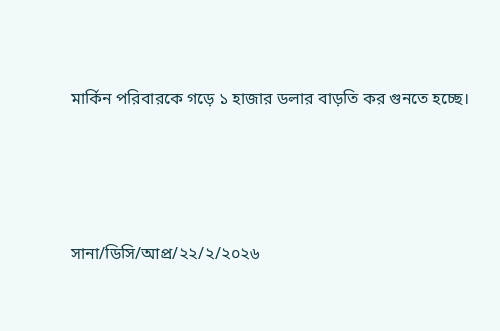মার্কিন পরিবারকে গড়ে ১ হাজার ডলার বাড়তি কর গুনতে হচ্ছে।




সানা/ডিসি/আপ্র/২২/২/২০২৬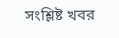সংশ্লিষ্ট খবর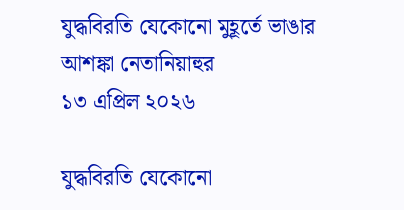যুদ্ধবিরতি যেকোনো মুহূর্তে ভাঙার আশঙ্কা নেতানিয়াহুর
১৩ এপ্রিল ২০২৬

যুদ্ধবিরতি যেকোনো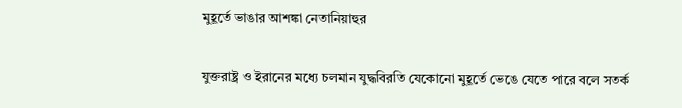মুহূর্তে ভাঙার আশঙ্কা নেতানিয়াহুর

যুক্তরাষ্ট্র ও ইরানের মধ্যে চলমান যুদ্ধবিরতি যেকোনো মুহূর্তে ভেঙে যেতে পারে বলে সতর্ক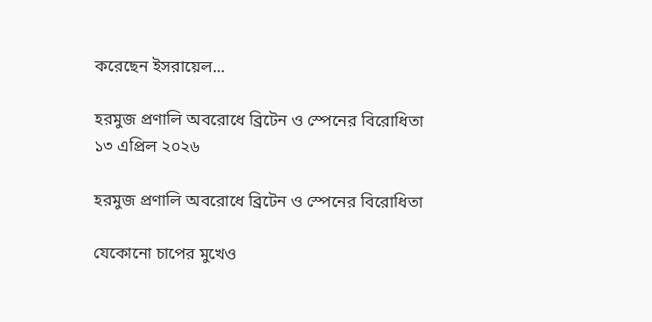করেছেন ইসরায়েল...

হরমুজ প্রণালি অবরোধে ব্রিটেন ও স্পেনের বিরোধিতা
১৩ এপ্রিল ২০২৬

হরমুজ প্রণালি অবরোধে ব্রিটেন ও স্পেনের বিরোধিতা

যেকোনো চাপের মুখেও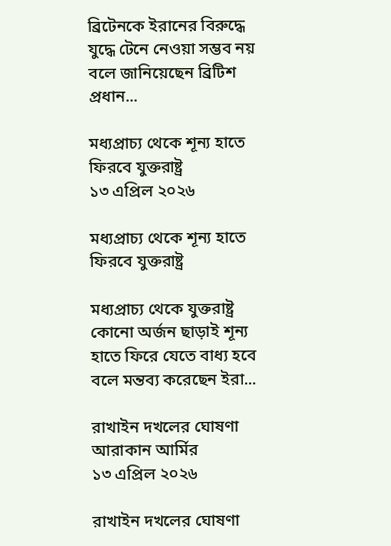ব্রিটেনকে ইরানের বিরুদ্ধে যুদ্ধে টেনে নেওয়া সম্ভব নয় বলে জানিয়েছেন ব্রিটিশ প্রধান...

মধ্যপ্রাচ্য থেকে শূন্য হাতে ফিরবে যুক্তরাষ্ট্র
১৩ এপ্রিল ২০২৬

মধ্যপ্রাচ্য থেকে শূন্য হাতে ফিরবে যুক্তরাষ্ট্র

মধ্যপ্রাচ্য থেকে যুক্তরাষ্ট্র কোনো অর্জন ছাড়াই শূন্য হাতে ফিরে যেতে বাধ্য হবে বলে মন্তব্য করেছেন ইরা...

রাখাইন দখলের ঘোষণা আরাকান আর্মির
১৩ এপ্রিল ২০২৬

রাখাইন দখলের ঘোষণা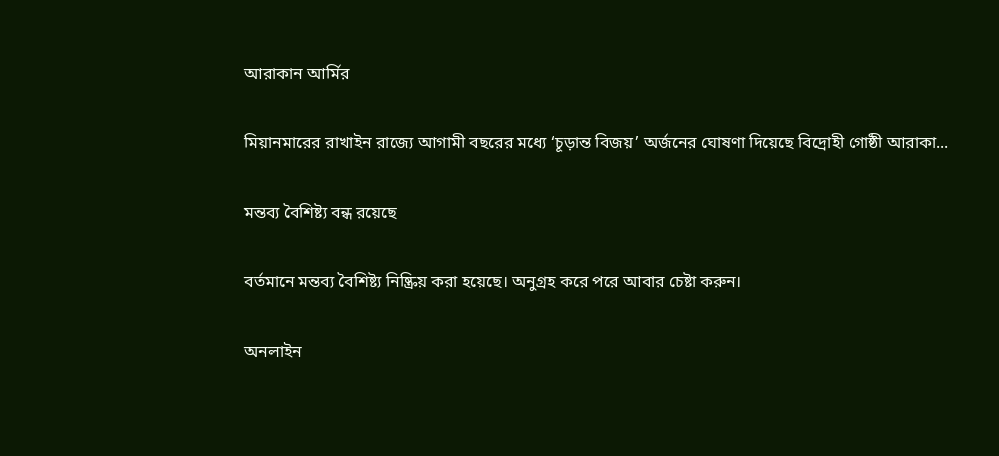আরাকান আর্মির

মিয়ানমারের রাখাইন রাজ্যে আগামী বছরের মধ্যে ‘চূড়ান্ত বিজয়’ অর্জনের ঘোষণা দিয়েছে বিদ্রোহী গোষ্ঠী আরাকা...

মন্তব্য বৈশিষ্ট্য বন্ধ রয়েছে

বর্তমানে মন্তব্য বৈশিষ্ট্য নিষ্ক্রিয় করা হয়েছে। অনুগ্রহ করে পরে আবার চেষ্টা করুন।

অনলাইন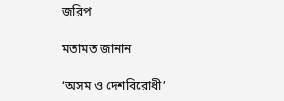জরিপ

মতামত জানান

‘অসম ও দেশবিরোধী’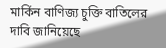মার্কিন বাণিজ্য চুক্তি বাতিলের দাবি জানিয়েছে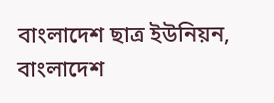বাংলাদেশ ছাত্র ইউনিয়ন, বাংলাদেশ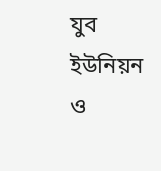যুব ইউনিয়ন ও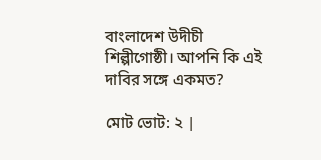বাংলাদেশ উদীচী শিল্পীগোষ্ঠী। আপনি কি এই দাবির সঙ্গে একমত?

মোট ভোট: ২ |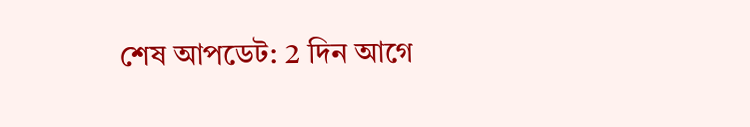শেষ আপডেট: 2 দিন আগে